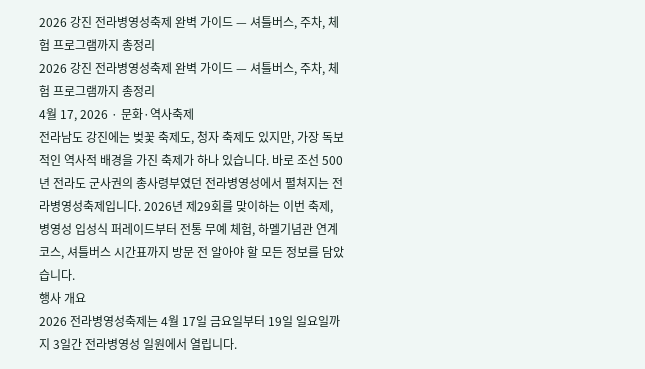2026 강진 전라병영성축제 완벽 가이드 — 셔틀버스, 주차, 체험 프로그램까지 총정리
2026 강진 전라병영성축제 완벽 가이드 — 셔틀버스, 주차, 체험 프로그램까지 총정리
4월 17, 2026 · 문화·역사축제
전라남도 강진에는 벚꽃 축제도, 청자 축제도 있지만, 가장 독보적인 역사적 배경을 가진 축제가 하나 있습니다. 바로 조선 500년 전라도 군사권의 총사령부였던 전라병영성에서 펼쳐지는 전라병영성축제입니다. 2026년 제29회를 맞이하는 이번 축제, 병영성 입성식 퍼레이드부터 전통 무예 체험, 하멜기념관 연계 코스, 셔틀버스 시간표까지 방문 전 알아야 할 모든 정보를 담았습니다.
행사 개요
2026 전라병영성축제는 4월 17일 금요일부터 19일 일요일까지 3일간 전라병영성 일원에서 열립니다.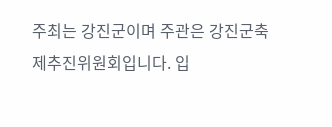주최는 강진군이며 주관은 강진군축제추진위원회입니다. 입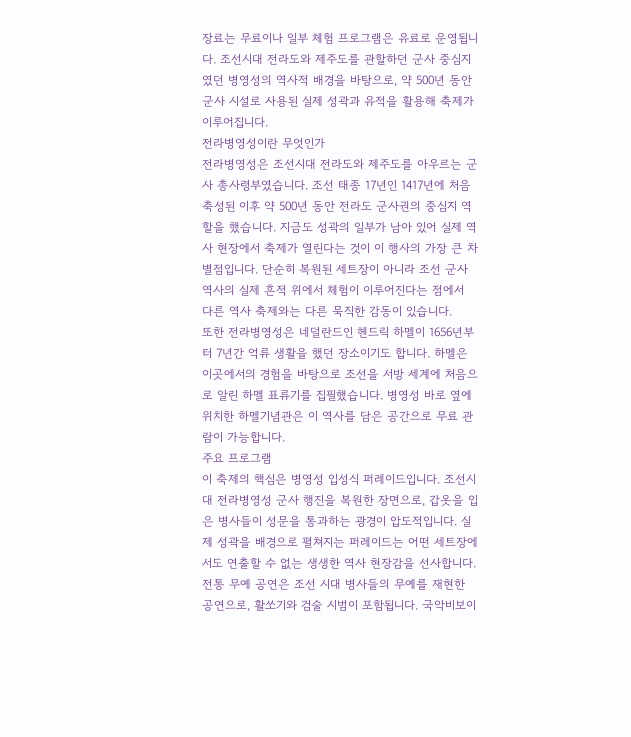장료는 무료이나 일부 체험 프로그램은 유료로 운영됩니다. 조선시대 전라도와 제주도를 관할하던 군사 중심지였던 병영성의 역사적 배경을 바탕으로, 약 500년 동안 군사 시설로 사용된 실제 성곽과 유적을 활용해 축제가 이루어집니다.
전라병영성이란 무엇인가
전라병영성은 조선시대 전라도와 제주도를 아우르는 군사 총사령부였습니다. 조선 태종 17년인 1417년에 처음 축성된 이후 약 500년 동안 전라도 군사권의 중심지 역할을 했습니다. 지금도 성곽의 일부가 남아 있어 실제 역사 현장에서 축제가 열린다는 것이 이 행사의 가장 큰 차별점입니다. 단순히 복원된 세트장이 아니라 조선 군사 역사의 실제 흔적 위에서 체험이 이루어진다는 점에서 다른 역사 축제와는 다른 묵직한 감동이 있습니다.
또한 전라병영성은 네덜란드인 헨드릭 하멜이 1656년부터 7년간 억류 생활을 했던 장소이기도 합니다. 하멜은 이곳에서의 경험을 바탕으로 조선을 서방 세계에 처음으로 알린 하멜 표류기를 집필했습니다. 병영성 바로 옆에 위치한 하멜기념관은 이 역사를 담은 공간으로 무료 관람이 가능합니다.
주요 프로그램
이 축제의 핵심은 병영성 입성식 퍼레이드입니다. 조선시대 전라병영성 군사 행진을 복원한 장면으로, 갑옷을 입은 병사들이 성문을 통과하는 광경이 압도적입니다. 실제 성곽을 배경으로 펼쳐지는 퍼레이드는 어떤 세트장에서도 연출할 수 없는 생생한 역사 현장감을 선사합니다.
전통 무예 공연은 조선 시대 병사들의 무예를 재현한 공연으로, 활쏘기와 검술 시범이 포함됩니다. 국악비보이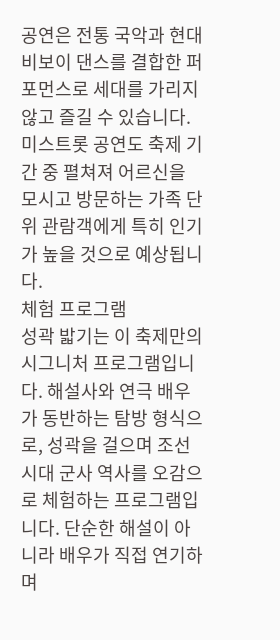공연은 전통 국악과 현대 비보이 댄스를 결합한 퍼포먼스로 세대를 가리지 않고 즐길 수 있습니다. 미스트롯 공연도 축제 기간 중 펼쳐져 어르신을 모시고 방문하는 가족 단위 관람객에게 특히 인기가 높을 것으로 예상됩니다.
체험 프로그램
성곽 밟기는 이 축제만의 시그니처 프로그램입니다. 해설사와 연극 배우가 동반하는 탐방 형식으로, 성곽을 걸으며 조선 시대 군사 역사를 오감으로 체험하는 프로그램입니다. 단순한 해설이 아니라 배우가 직접 연기하며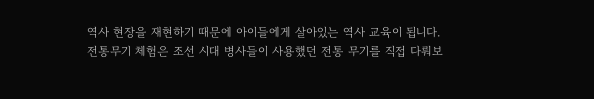역사 현장을 재현하기 때문에 아이들에게 살아있는 역사 교육이 됩니다.
전통무기 체험은 조선 시대 병사들이 사용했던 전통 무기를 직접 다뤄보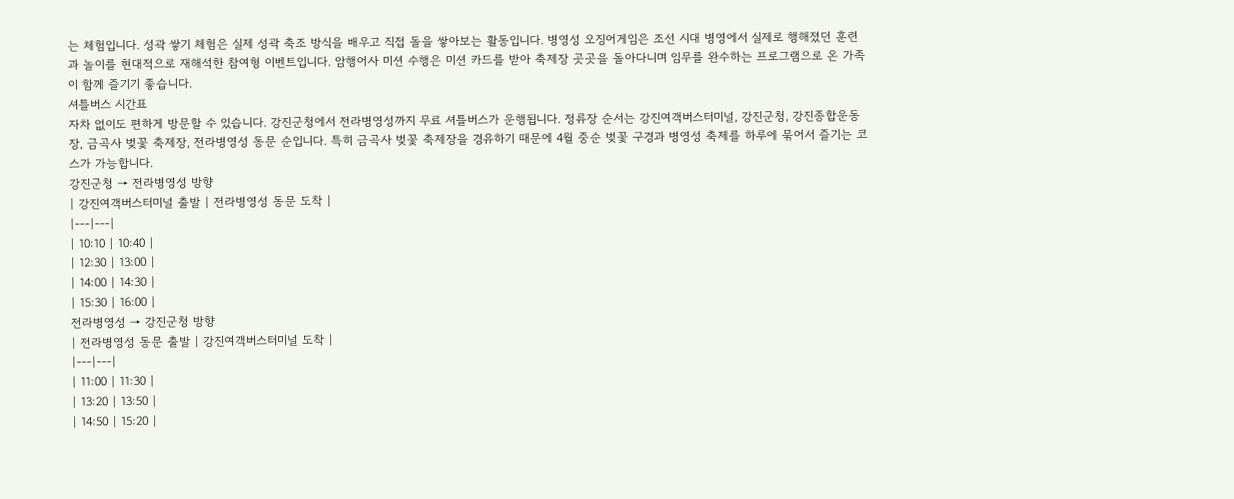는 체험입니다. 성곽 쌓기 체험은 실제 성곽 축조 방식을 배우고 직접 돌을 쌓아보는 활동입니다. 병영성 오징어게임은 조선 시대 병영에서 실제로 행해졌던 훈련과 놀이를 현대적으로 재해석한 참여형 이벤트입니다. 암행어사 미션 수행은 미션 카드를 받아 축제장 곳곳을 돌아다니며 임무를 완수하는 프로그램으로 온 가족이 함께 즐기기 좋습니다.
셔틀버스 시간표
자차 없이도 편하게 방문할 수 있습니다. 강진군청에서 전라병영성까지 무료 셔틀버스가 운행됩니다. 정류장 순서는 강진여객버스터미널, 강진군청, 강진종합운동장, 금곡사 벚꽃 축제장, 전라병영성 동문 순입니다. 특히 금곡사 벚꽃 축제장을 경유하기 때문에 4월 중순 벚꽃 구경과 병영성 축제를 하루에 묶어서 즐기는 코스가 가능합니다.
강진군청 → 전라병영성 방향
| 강진여객버스터미널 출발 | 전라병영성 동문 도착 |
|---|---|
| 10:10 | 10:40 |
| 12:30 | 13:00 |
| 14:00 | 14:30 |
| 15:30 | 16:00 |
전라병영성 → 강진군청 방향
| 전라병영성 동문 출발 | 강진여객버스터미널 도착 |
|---|---|
| 11:00 | 11:30 |
| 13:20 | 13:50 |
| 14:50 | 15:20 |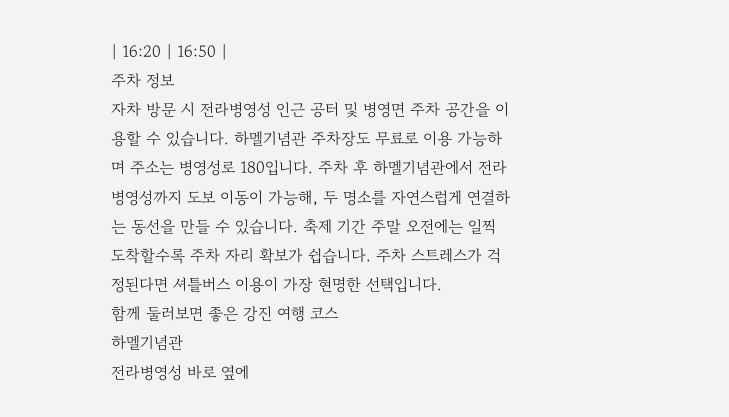| 16:20 | 16:50 |
주차 정보
자차 방문 시 전라병영성 인근 공터 및 병영면 주차 공간을 이용할 수 있습니다. 하멜기념관 주차장도 무료로 이용 가능하며 주소는 병영성로 180입니다. 주차 후 하멜기념관에서 전라병영성까지 도보 이동이 가능해, 두 명소를 자연스럽게 연결하는 동선을 만들 수 있습니다. 축제 기간 주말 오전에는 일찍 도착할수록 주차 자리 확보가 쉽습니다. 주차 스트레스가 걱정된다면 셔틀버스 이용이 가장 현명한 선택입니다.
함께 둘러보면 좋은 강진 여행 코스
하멜기념관
전라병영성 바로 옆에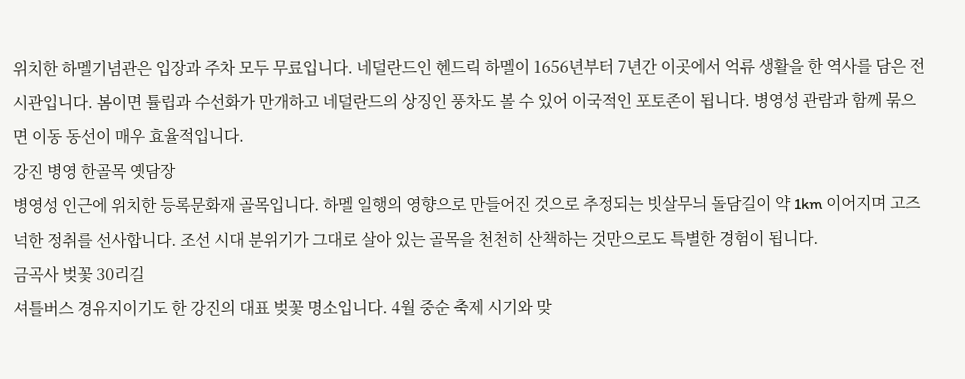위치한 하멜기념관은 입장과 주차 모두 무료입니다. 네덜란드인 헨드릭 하멜이 1656년부터 7년간 이곳에서 억류 생활을 한 역사를 담은 전시관입니다. 봄이면 튤립과 수선화가 만개하고 네덜란드의 상징인 풍차도 볼 수 있어 이국적인 포토존이 됩니다. 병영성 관람과 함께 묶으면 이동 동선이 매우 효율적입니다.
강진 병영 한골목 옛담장
병영성 인근에 위치한 등록문화재 골목입니다. 하멜 일행의 영향으로 만들어진 것으로 추정되는 빗살무늬 돌담길이 약 1km 이어지며 고즈넉한 정취를 선사합니다. 조선 시대 분위기가 그대로 살아 있는 골목을 천천히 산책하는 것만으로도 특별한 경험이 됩니다.
금곡사 벚꽃 30리길
셔틀버스 경유지이기도 한 강진의 대표 벚꽃 명소입니다. 4월 중순 축제 시기와 맞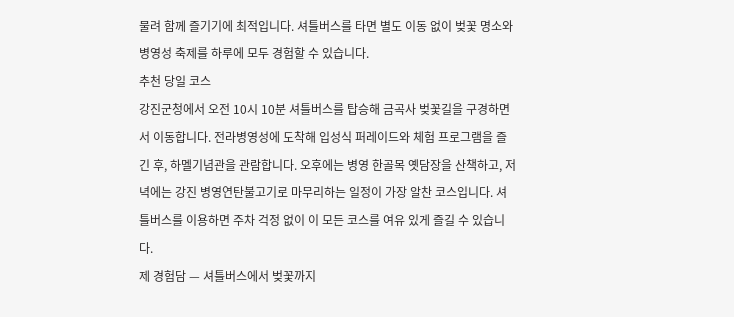물려 함께 즐기기에 최적입니다. 셔틀버스를 타면 별도 이동 없이 벚꽃 명소와 병영성 축제를 하루에 모두 경험할 수 있습니다.
추천 당일 코스
강진군청에서 오전 10시 10분 셔틀버스를 탑승해 금곡사 벚꽃길을 구경하면서 이동합니다. 전라병영성에 도착해 입성식 퍼레이드와 체험 프로그램을 즐긴 후, 하멜기념관을 관람합니다. 오후에는 병영 한골목 옛담장을 산책하고, 저녁에는 강진 병영연탄불고기로 마무리하는 일정이 가장 알찬 코스입니다. 셔틀버스를 이용하면 주차 걱정 없이 이 모든 코스를 여유 있게 즐길 수 있습니다.
제 경험담 — 셔틀버스에서 벚꽃까지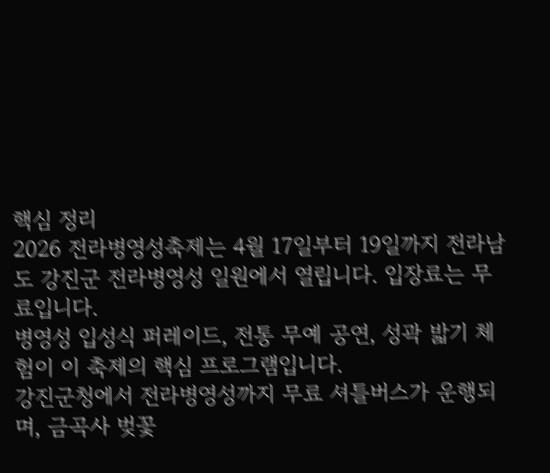핵심 정리
2026 전라병영성축제는 4월 17일부터 19일까지 전라남도 강진군 전라병영성 일원에서 열립니다. 입장료는 무료입니다.
병영성 입성식 퍼레이드, 전통 무예 공연, 성곽 밟기 체험이 이 축제의 핵심 프로그램입니다.
강진군청에서 전라병영성까지 무료 셔틀버스가 운행되며, 금곡사 벚꽃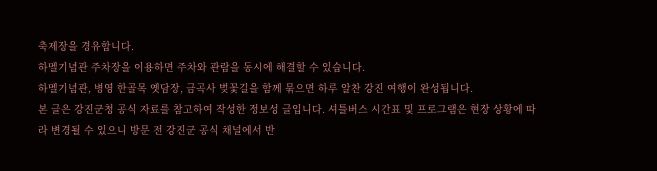축제장을 경유합니다.
하멜기념관 주차장을 이용하면 주차와 관람을 동시에 해결할 수 있습니다.
하멜기념관, 병영 한골목 옛담장, 금곡사 벚꽃길을 함께 묶으면 하루 알찬 강진 여행이 완성됩니다.
본 글은 강진군청 공식 자료를 참고하여 작성한 정보성 글입니다. 셔틀버스 시간표 및 프로그램은 현장 상황에 따라 변경될 수 있으니 방문 전 강진군 공식 채널에서 반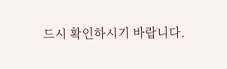드시 확인하시기 바랍니다.